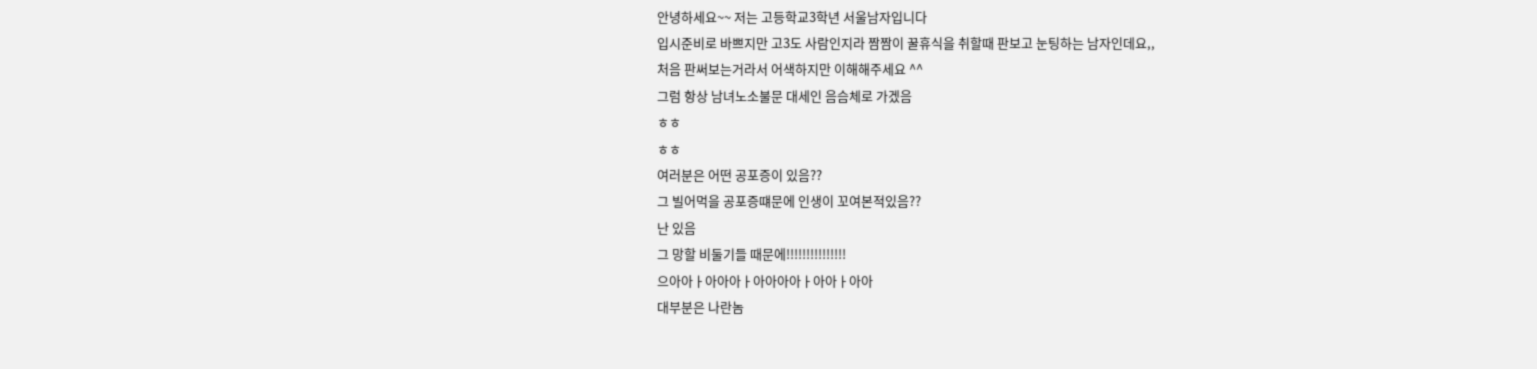안녕하세요~~ 저는 고등학교3학년 서울남자입니다
입시준비로 바쁘지만 고3도 사람인지라 짬짬이 꿀휴식을 취할때 판보고 눈팅하는 남자인데요,,
처음 판써보는거라서 어색하지만 이해해주세요 ^^
그럼 항상 남녀노소불문 대세인 음슴체로 가겠음
ㅎㅎ
ㅎㅎ
여러분은 어떤 공포증이 있음??
그 빌어먹을 공포증떄문에 인생이 꼬여본적있음??
난 있음
그 망할 비둘기들 때문에!!!!!!!!!!!!!!!
으아아ㅏ아아아ㅏ아아아아ㅏ아아ㅏ아아
대부분은 나란놈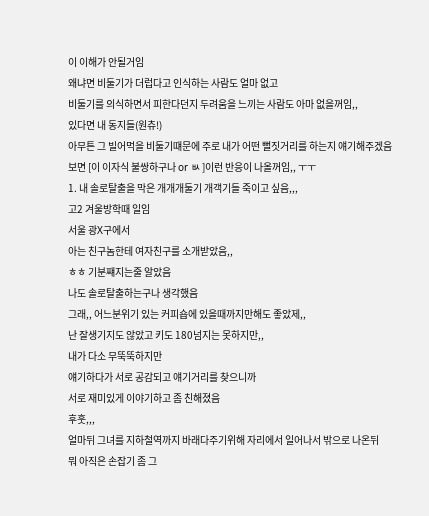이 이해가 안될거임
왜냐면 비둘기가 더럽다고 인식하는 사람도 얼마 없고
비둘기를 의식하면서 피한다던지 두려움을 느끼는 사람도 아마 없을꺼임,,
있다면 내 동지들(원츄!)
아무튼 그 빌어먹을 비둘기떄문에 주로 내가 어떤 뻘짓거리를 하는지 얘기해주겠음
보면 [이 이자식 불쌍하구나 or ㅄ ]이런 반응이 나올꺼임,, ㅜㅜ
1. 내 솔로탈출을 막은 개개개둘기 개객기들 죽이고 싶음,,,
고2 겨울방학때 일임
서울 광X구에서
아는 친구놈한테 여자친구를 소개받았음,,
ㅎㅎ 기분쨰지는줄 알았음
나도 솔로탈출하는구나 생각했음
그래,, 어느분위기 있는 커피숍에 있을때까지만해도 좋았제,,
난 잘생기지도 않았고 키도 180넘지는 못하지만,,
내가 다소 무뚝뚝하지만
얘기하다가 서로 공감되고 얘기거리를 찾으니까
서로 재미있게 이야기하고 좀 친해졌음
후훗,,,
얼마뒤 그녀를 지하철역까지 바래다주기위해 자리에서 일어나서 밖으로 나온뒤
뭐 아직은 손잡기 좀 그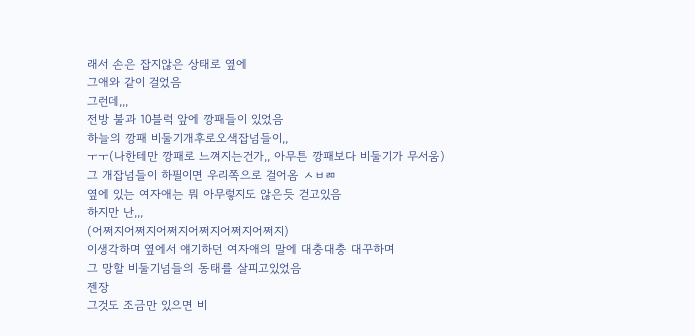래서 손은 잡지않은 상태로 옆에
그애와 같이 걸었음
그런데,,,
전방 불과 10블럭 앞에 깡패들이 있었음
하늘의 깡패 비둘기개후로오색잡넘들이,,
ㅜㅜ(나한테만 깡패로 느껴지는건가,, 아무튼 깡패보다 비둘기가 무서움)
그 개잡넘들이 하필이면 우리쪽으로 걸어옴 ㅅㅂㄻ
옆에 있는 여자애는 뭐 아무렇지도 않은듯 걷고있음
하지만 난,,,
(어쩌지어쩌지어쩌지어쩌지어쩌지어쩌지)
이생각하며 옆에서 얘기하던 여자애의 말에 대충대충 대꾸하며
그 망할 비둘기넘들의 동태를 살피고있었음
젠장
그것도 조금만 있으면 비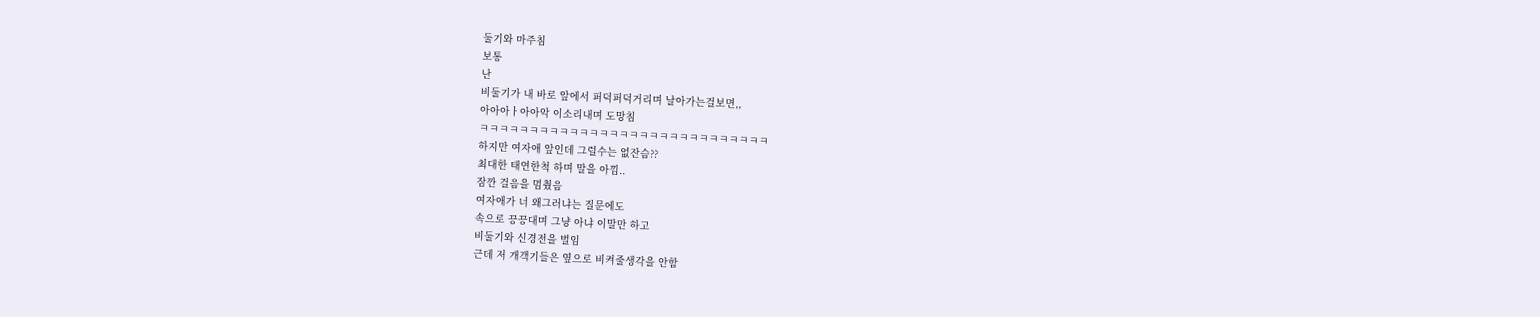둘기와 마주침
보통
난
비둘기가 내 바로 앞에서 퍼덕퍼덕거리며 날아가는걸보면,,
아아아ㅏ아아악 이소리내며 도망침
ㅋㅋㅋㅋㅋㅋㅋㅋㅋㅋㅋㅋㅋㅋㅋㅋㅋㅋㅋㅋㅋㅋㅋㅋㅋㅋㅋㅋㅋ
하지만 여자애 앞인데 그럴수는 없잔슴??
최대한 태연한척 하며 말을 아낌..
잠깐 걸음을 멈췄음
여자애가 너 왜그러냐는 질문에도
속으로 끙끙대며 그냥 아냐 이말만 하고
비둘기와 신경전을 벌임
근데 저 개객기들은 옆으로 비켜줄생각을 안함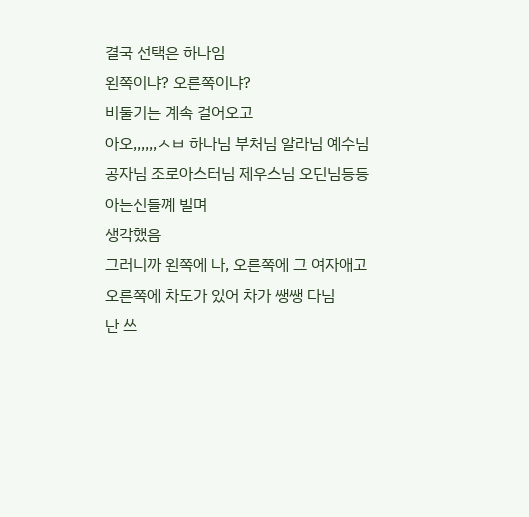결국 선택은 하나임
왼쪽이냐? 오른쪽이냐?
비둘기는 계속 걸어오고
아오,,,,,,ㅅㅂ 하나님 부처님 알라님 예수님 공자님 조로아스터님 제우스님 오딘님등등
아는신들꼐 빌며
생각했음
그러니까 왼쪽에 나, 오른쪽에 그 여자애고
오른쪽에 차도가 있어 차가 쌩쌩 다님
난 쓰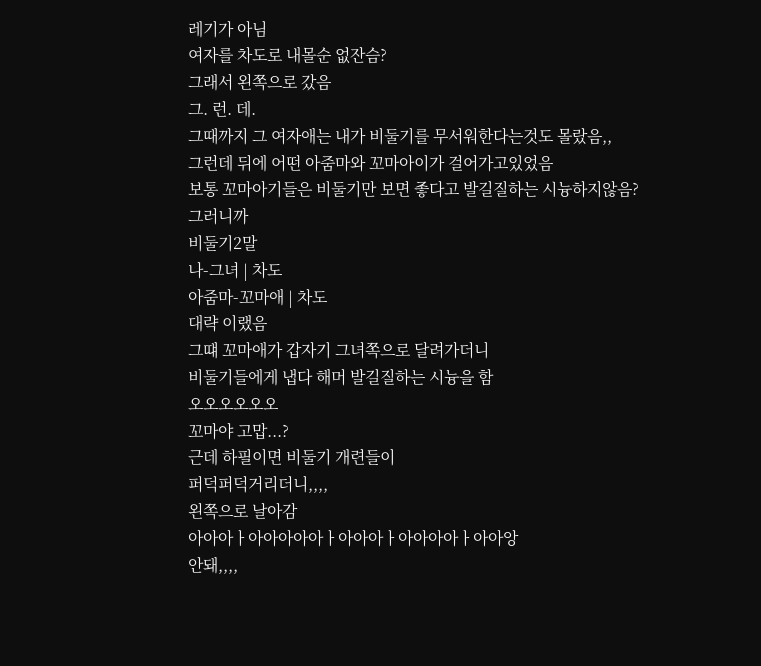레기가 아님
여자를 차도로 내몰순 없잔슴?
그래서 왼쪽으로 갔음
그. 런. 데.
그때까지 그 여자애는 내가 비둘기를 무서워한다는것도 몰랐음,,
그런데 뒤에 어떤 아줌마와 꼬마아이가 걸어가고있었음
보통 꼬마아기들은 비둘기만 보면 좋다고 발길질하는 시늉하지않음?
그러니까
비둘기2말
나-그녀 | 차도
아줌마-꼬마애 | 차도
대략 이랬음
그떄 꼬마애가 갑자기 그녀쪽으로 달려가더니
비둘기들에게 냅다 해머 발길질하는 시늉을 함
오오오오오오
꼬마야 고맙...?
근데 하필이면 비둘기 개련들이
퍼덕퍼덕거리더니,,,,
왼쪽으로 날아감
아아아ㅏ아아아아아ㅏ아아아ㅏ아아아아ㅏ아아앙
안돼,,,,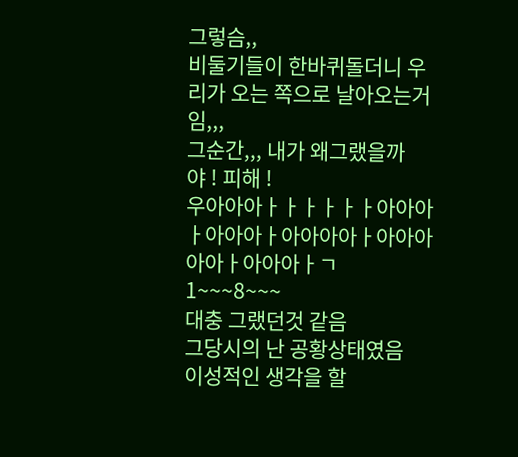그렇슴,,
비둘기들이 한바퀴돌더니 우리가 오는 쪽으로 날아오는거임,,,
그순간,,, 내가 왜그랬을까
야 ! 피해 !
우아아아ㅏㅏㅏㅏㅏㅏ아아아ㅏ아아아ㅏ아아아아ㅏ아아아아아ㅏ아아아ㅏㄱ
1~~~8~~~
대충 그랬던것 같음
그당시의 난 공황상태였음
이성적인 생각을 할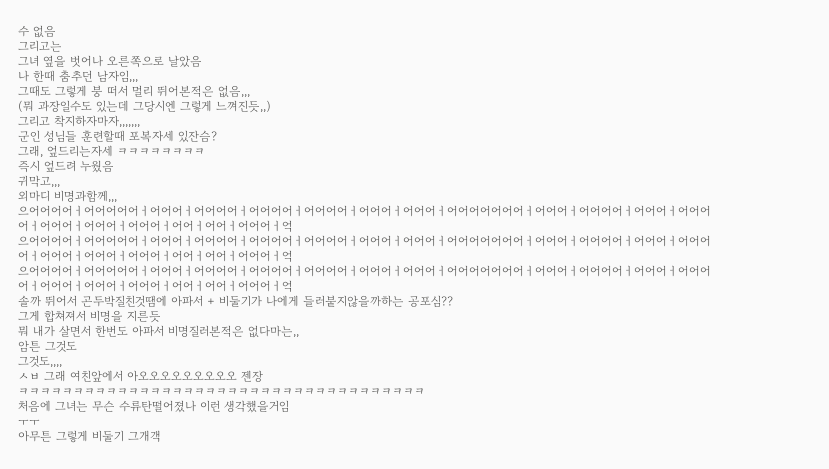수 없음
그리고는
그녀 옆을 벗어나 오른쪽으로 날았음
나 한때 춤추던 남자임,,,
그때도 그렇게 붕 떠서 멀리 뛰어본적은 없음,,,
(뭐 과장일수도 있는데 그당시엔 그렇게 느껴진듯,,)
그리고 착지하자마자,,,,,,,
군인 성님들 훈련할때 포복자세 있잔슴?
그래, 엎드리는자세 ㅋㅋㅋㅋㅋㅋㅋㅋ
즉시 엎드려 누웠음
귀막고,,,
외마디 비명과함께,,,
으어어어어ㅓ어어어어어ㅓ어어어ㅓ어어어어ㅓ어어어어ㅓ어어어어ㅓ어어어ㅓ어어어ㅓ어어어어어어어ㅓ어어어ㅓ어어어어ㅓ어어어ㅓ어어어어ㅓ어어어ㅓ어어어ㅓ어어어ㅓ어어ㅓ어어ㅓ어어어ㅓ억
으어어어어ㅓ어어어어어ㅓ어어어ㅓ어어어어ㅓ어어어어ㅓ어어어어ㅓ어어어ㅓ어어어ㅓ어어어어어어어ㅓ어어어ㅓ어어어어ㅓ어어어ㅓ어어어어ㅓ어어어ㅓ어어어ㅓ어어어ㅓ어어ㅓ어어ㅓ어어어ㅓ억
으어어어어ㅓ어어어어어ㅓ어어어ㅓ어어어어ㅓ어어어어ㅓ어어어어ㅓ어어어ㅓ어어어ㅓ어어어어어어어ㅓ어어어ㅓ어어어어ㅓ어어어ㅓ어어어어ㅓ어어어ㅓ어어어ㅓ어어어ㅓ어어ㅓ어어ㅓ어어어ㅓ억
솔까 뛰어서 곤두박질친것땜에 아파서 + 비둘기가 나에게 들러붙지않을까하는 공포심??
그게 합쳐져서 비명을 지른듯
뭐 내가 살면서 한번도 아파서 비명질러본적은 없다마는,,
암튼 그것도
그것도,,,,
ㅅㅂ 그래 여친앞에서 아오오오오오오오오오 젠장
ㅋㅋㅋㅋㅋㅋㅋㅋㅋㅋㅋㅋㅋㅋㅋㅋㅋㅋㅋㅋㅋㅋㅋㅋㅋㅋㅋㅋㅋㅋㅋㅋㅋㅋㅋㅋㅋ
처음에 그녀는 무슨 수류탄떨어졌나 이런 생각했을거임
ㅜㅜ
아무튼 그렇게 비둘기 그개객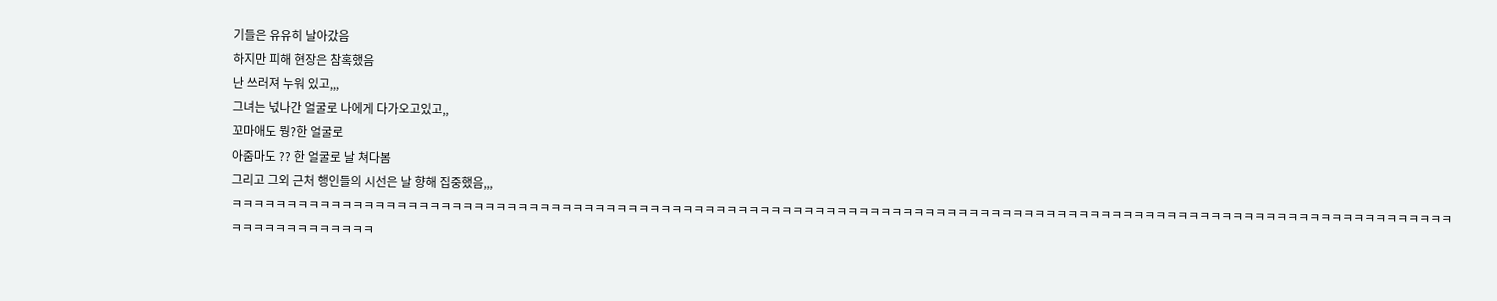기들은 유유히 날아갔음
하지만 피해 현장은 참혹했음
난 쓰러져 누워 있고,,,
그녀는 넋나간 얼굴로 나에게 다가오고있고,,
꼬마애도 뭥?한 얼굴로
아줌마도 ?? 한 얼굴로 날 쳐다봄
그리고 그외 근처 행인들의 시선은 날 향해 집중했음,,,
ㅋㅋㅋㅋㅋㅋㅋㅋㅋㅋㅋㅋㅋㅋㅋㅋㅋㅋㅋㅋㅋㅋㅋㅋㅋㅋㅋㅋㅋㅋㅋㅋㅋㅋㅋㅋㅋㅋㅋㅋㅋㅋㅋㅋㅋㅋㅋㅋㅋㅋㅋㅋㅋㅋㅋㅋㅋㅋㅋㅋㅋㅋㅋㅋㅋㅋㅋㅋㅋㅋㅋㅋㅋㅋㅋㅋㅋㅋㅋㅋㅋㅋㅋㅋㅋㅋㅋㅋㅋㅋㅋㅋㅋㅋㅋㅋㅋㅋㅋㅋㅋㅋㅋㅋㅋㅋㅋㅋㅋㅋㅋㅋㅋㅋㅋㅋㅋㅋㅋㅋㅋㅋㅋㅋ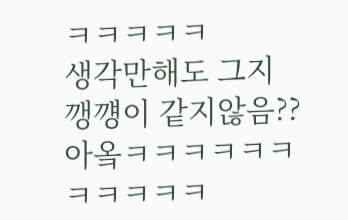ㅋㅋㅋㅋㅋ
생각만해도 그지깽꺵이 같지않음?? 아옼ㅋㅋㅋㅋㅋㅋㅋㅋㅋㅋㅋ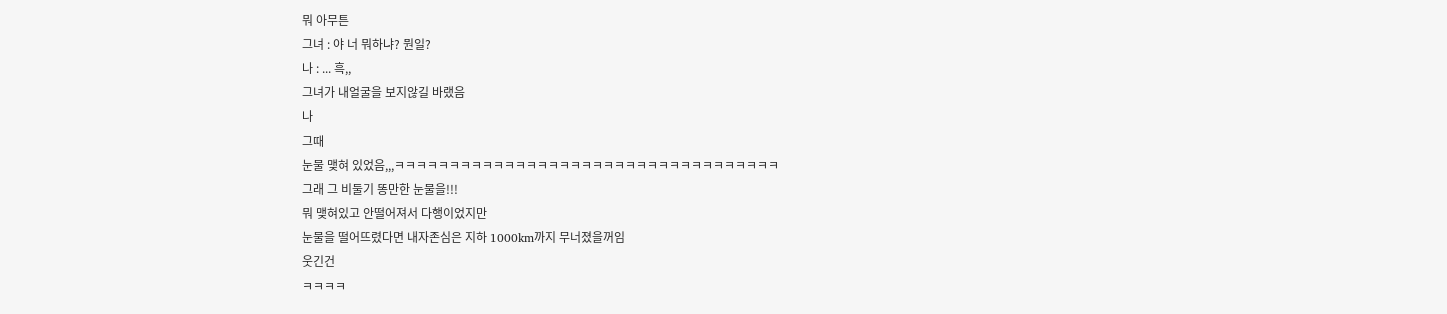뭐 아무튼
그녀 : 야 너 뭐하냐? 뭔일?
나 : ... 흑,,
그녀가 내얼굴을 보지않길 바랬음
나
그때
눈물 맺혀 있었음,,,ㅋㅋㅋㅋㅋㅋㅋㅋㅋㅋㅋㅋㅋㅋㅋㅋㅋㅋㅋㅋㅋㅋㅋㅋㅋㅋㅋㅋㅋㅋㅋㅋㅋㅋㅋ
그래 그 비둘기 똥만한 눈물을!!!
뭐 맺혀있고 안떨어져서 다행이었지만
눈물을 떨어뜨렸다면 내자존심은 지하 1000km까지 무너졌을꺼임
웃긴건
ㅋㅋㅋㅋ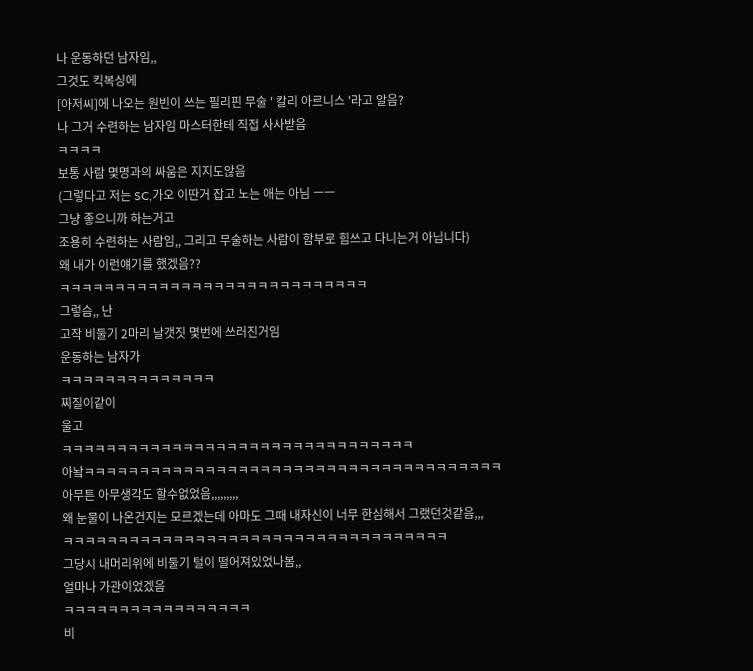나 운동하던 남자임,,
그것도 킥복싱에
[아저씨]에 나오는 원빈이 쓰는 필리핀 무술 ' 칼리 아르니스 '라고 알음?
나 그거 수련하는 남자임 마스터한테 직접 사사받음
ㅋㅋㅋㅋ
보통 사람 몇명과의 싸움은 지지도않음
(그렇다고 저는 SC,가오 이딴거 잡고 노는 애는 아님 ㅡㅡ
그냥 좋으니까 하는거고
조용히 수련하는 사람임,, 그리고 무술하는 사람이 함부로 힘쓰고 다니는거 아닙니다)
왜 내가 이런얘기를 했겠음??
ㅋㅋㅋㅋㅋㅋㅋㅋㅋㅋㅋㅋㅋㅋㅋㅋㅋㅋㅋㅋㅋㅋㅋㅋㅋㅋㅋㅋ
그렇슴,, 난
고작 비둘기 2마리 날갯짓 몇번에 쓰러진거임
운동하는 남자가
ㅋㅋㅋㅋㅋㅋㅋㅋㅋㅋㅋㅋㅋㅋ
찌질이같이
울고
ㅋㅋㅋㅋㅋㅋㅋㅋㅋㅋㅋㅋㅋㅋㅋㅋㅋㅋㅋㅋㅋㅋㅋㅋㅋㅋㅋㅋㅋㅋㅋㅋ
아놬ㅋㅋㅋㅋㅋㅋㅋㅋㅋㅋㅋㅋㅋㅋㅋㅋㅋㅋㅋㅋㅋㅋㅋㅋㅋㅋㅋㅋㅋㅋㅋㅋㅋㅋㅋㅋㅋㅋ
아무튼 아무생각도 할수없었음,,,,,,,,,
왜 눈물이 나온건지는 모르겠는데 아마도 그때 내자신이 너무 한심해서 그랬던것같음,,,
ㅋㅋㅋㅋㅋㅋㅋㅋㅋㅋㅋㅋㅋㅋㅋㅋㅋㅋㅋㅋㅋㅋㅋㅋㅋㅋㅋㅋㅋㅋㅋㅋㅋㅋㅋ
그당시 내머리위에 비둘기 털이 떨어져있었나봄,,
얼마나 가관이었겠음
ㅋㅋㅋㅋㅋㅋㅋㅋㅋㅋㅋㅋㅋㅋㅋㅋㅋ
비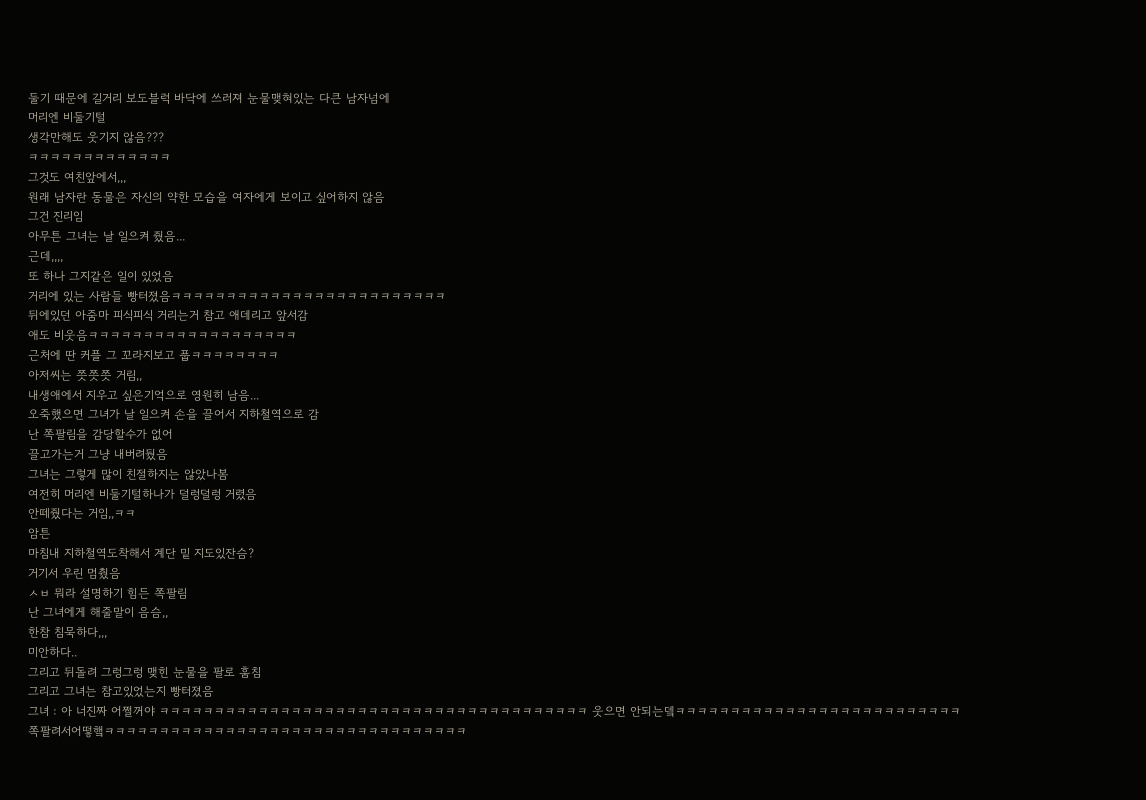둘기 때문에 길거리 보도블럭 바닥에 쓰러져 눈물맺혀있는 다큰 남자넘에
머리엔 비둘기털
생각만해도 웃기지 않음???
ㅋㅋㅋㅋㅋㅋㅋㅋㅋㅋㅋㅋㅋ
그것도 여친앞에서,,,
원래 남자란 동물은 자신의 약한 모습을 여자에게 보이고 싶어하지 않음
그건 진리임
아무튼 그녀는 날 일으켜 줬음...
근데,,,,
또 하나 그지같은 일이 있었음
거리에 있는 사람들 빵터졌음ㅋㅋㅋㅋㅋㅋㅋㅋㅋㅋㅋㅋㅋㅋㅋㅋㅋㅋㅋㅋㅋㅋㅋㅋㅋ
뒤에있던 아줌마 피식피식 거리는거 참고 애데리고 앞서감
애도 비웃음ㅋㅋㅋㅋㅋㅋㅋㅋㅋㅋㅋㅋㅋㅋㅋㅋㅋㅋㅋ
근처에 딴 커플 그 꼬라지보고 풉ㅋㅋㅋㅋㅋㅋㅋㅋ
아저씨는 쯧쯧쯧 거림,,
내생애에서 지우고 싶은기억으로 영원히 남음...
오죽했으면 그녀가 날 일으켜 손을 끌어서 지하철역으로 감
난 쪽팔림을 감당할수가 없어
끌고가는거 그냥 내버려뒀음
그녀는 그렇게 많이 친절하지는 않았나봄
여전히 머리엔 비둘기털하나가 덜렁덜렁 거렸음
안떼줬다는 거임,,ㅋㅋ
암튼
마침내 지하철역도착해서 계단 밑 지도있잔슴?
거기서 우린 멈췄음
ㅅㅂ 뭐라 설명하기 힘든 쪽팔림
난 그녀에게 해줄말이 음슴,,
한참 침묵하다,,,
미안하다..
그리고 뒤돌려 그렁그렁 맺힌 눈물을 팔로 훔침
그리고 그녀는 참고있었는지 빵터졌음
그녀 : 아 너진짜 어쩔꺼야 ㅋㅋㅋㅋㅋㅋㅋㅋㅋㅋㅋㅋㅋㅋㅋㅋㅋㅋㅋㅋㅋㅋㅋㅋㅋㅋㅋㅋㅋㅋㅋㅋㅋㅋㅋㅋㅋㅋㅋ 웃으면 안되는뎈ㅋㅋㅋㅋㅋㅋㅋㅋㅋㅋㅋㅋㅋㅋㅋㅋㅋㅋㅋㅋㅋㅋㅋㅋㅋㅋ
쪽팔려서어떻햌ㅋㅋㅋㅋㅋㅋㅋㅋㅋㅋㅋㅋㅋㅋㅋㅋㅋㅋㅋㅋㅋㅋㅋㅋㅋㅋㅋㅋㅋㅋㅋㅋㅋ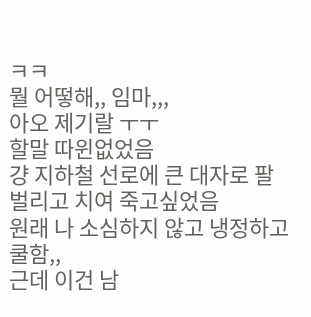ㅋㅋ
뭘 어떻해,, 임마,,,
아오 제기랄 ㅜㅜ
할말 따윈없었음
걍 지하철 선로에 큰 대자로 팔 벌리고 치여 죽고싶었음
원래 나 소심하지 않고 냉정하고 쿨함,,
근데 이건 남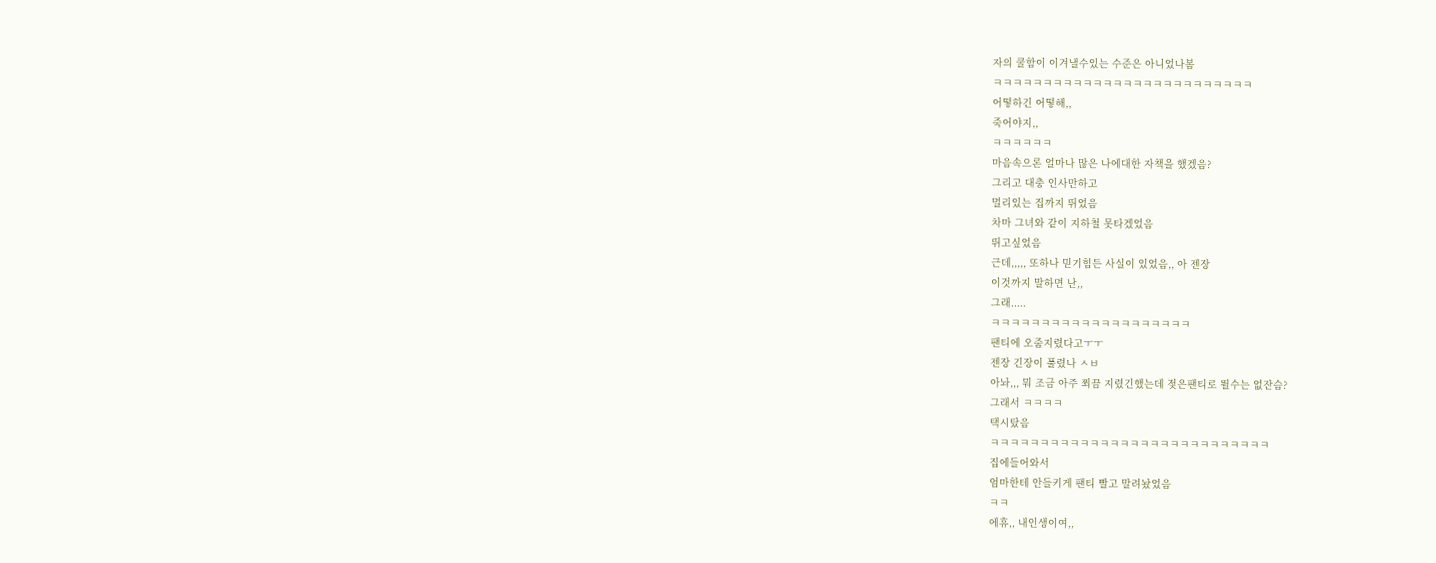자의 쿨함이 이겨낼수있는 수준은 아니었나봄
ㅋㅋㅋㅋㅋㅋㅋㅋㅋㅋㅋㅋㅋㅋㅋㅋㅋㅋㅋㅋㅋㅋㅋㅋㅋㅋ
어떻하긴 어떻해,,
죽어야지,,
ㅋㅋㅋㅋㅋㅋ
마음속으론 얼마나 많은 나에대한 자책을 했겠음?
그리고 대충 인사만하고
멀리있는 집까지 뛰었음
차마 그녀와 같이 지하철 못타겠었음
뛰고싶었음
근데,,,,, 또하나 믿기힘든 사실이 있었음,, 아 젠장
이것까지 말하면 난,,
그래.....
ㅋㅋㅋㅋㅋㅋㅋㅋㅋㅋㅋㅋㅋㅋㅋㅋㅋㅋㅋㅋ
팬티에 오줌지렸다고ㅜㅜ
젠장 긴장이 풀렸나 ㅅㅂ
아놔,,, 뭐 조금 아주 쬐끔 지렸긴했는데 젖은팬티로 뛸수는 없잔슴?
그래서 ㅋㅋㅋㅋ
택시탔음
ㅋㅋㅋㅋㅋㅋㅋㅋㅋㅋㅋㅋㅋㅋㅋㅋㅋㅋㅋㅋㅋㅋㅋㅋㅋㅋㅋㅋ
집에들어와서
엄마한테 안들키게 팬티 빨고 말려놨었음
ㅋㅋ
에휴,, 내인생이여,,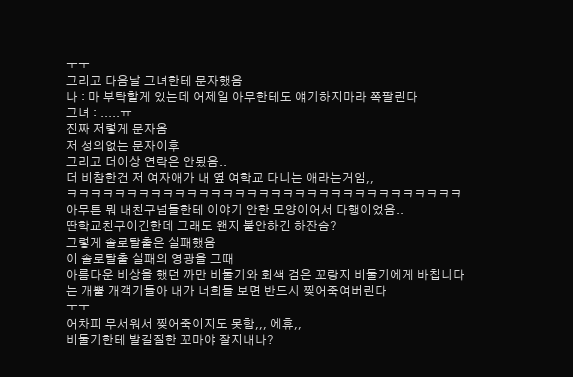ㅜㅜ
그리고 다음날 그녀한테 문자했음
나 : 마 부탁할게 있는데 어제일 아무한테도 얘기하지마라 쪽팔린다
그녀 : .....ㅠ
진짜 저렇게 문자옴
저 성의없는 문자이후
그리고 더이상 연락은 안됬음..
더 비참한건 저 여자애가 내 옆 여학교 다니는 애라는거임,,
ㅋㅋㅋㅋㅋㅋㅋㅋㅋㅋㅋㅋㅋㅋㅋㅋㅋㅋㅋㅋㅋㅋㅋㅋㅋㅋㅋㅋㅋㅋㅋㅋㅋ
아무튼 뭐 내친구넘들한테 이야기 안한 모양이어서 다행이었음..
딴학교친구이긴한데 그래도 왠지 불안하긴 하잔슴?
그렇게 솔로탈출은 실패했음
이 솔로탈출 실패의 영광을 그때
아름다운 비상을 했던 까만 비둘기와 회색 검은 꼬랑지 비둘기에게 바칩니다
는 개뿔 개객기들아 내가 너희들 보면 반드시 찢어죽여버린다
ㅜㅜ
어차피 무서워서 찢어죽이지도 못함,,, 에휴,,
비둘기한테 발길질한 꼬마야 잘지내나?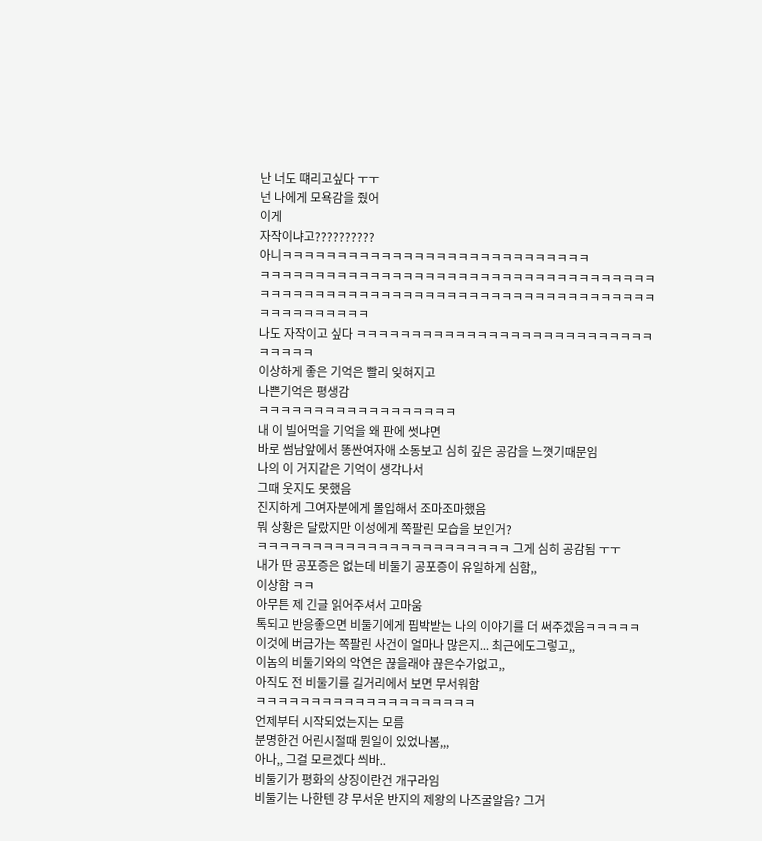난 너도 떄리고싶다 ㅜㅜ
넌 나에게 모욕감을 줬어
이게
자작이냐고??????????
아니ㅋㅋㅋㅋㅋㅋㅋㅋㅋㅋㅋㅋㅋㅋㅋㅋㅋㅋㅋㅋㅋㅋㅋㅋㅋㅋㅋㅋ
ㅋㅋㅋㅋㅋㅋㅋㅋㅋㅋㅋㅋㅋㅋㅋㅋㅋㅋㅋㅋㅋㅋㅋㅋㅋㅋㅋㅋㅋㅋㅋㅋㅋㅋㅋㅋㅋㅋㅋㅋㅋㅋㅋㅋㅋㅋㅋㅋㅋㅋㅋㅋㅋㅋㅋㅋㅋㅋㅋㅋㅋㅋㅋㅋㅋㅋㅋㅋㅋㅋㅋㅋㅋㅋㅋㅋㅋㅋㅋㅋㅋㅋ
나도 자작이고 싶다 ㅋㅋㅋㅋㅋㅋㅋㅋㅋㅋㅋㅋㅋㅋㅋㅋㅋㅋㅋㅋㅋㅋㅋㅋㅋㅋㅋㅋㅋㅋㅋㅋ
이상하게 좋은 기억은 빨리 잊혀지고
나쁜기억은 평생감
ㅋㅋㅋㅋㅋㅋㅋㅋㅋㅋㅋㅋㅋㅋㅋㅋㅋㅋ
내 이 빌어먹을 기억을 왜 판에 썻냐면
바로 썸남앞에서 똥싼여자애 소동보고 심히 깊은 공감을 느꼇기때문임
나의 이 거지같은 기억이 생각나서
그때 웃지도 못했음
진지하게 그여자분에게 몰입해서 조마조마했음
뭐 상황은 달랐지만 이성에게 쪽팔린 모습을 보인거?
ㅋㅋㅋㅋㅋㅋㅋㅋㅋㅋㅋㅋㅋㅋㅋㅋㅋㅋㅋㅋㅋㅋㅋ 그게 심히 공감됨 ㅜㅜ
내가 딴 공포증은 없는데 비둘기 공포증이 유일하게 심함,,
이상함 ㅋㅋ
아무튼 제 긴글 읽어주셔서 고마움
톡되고 반응좋으면 비둘기에게 핍박받는 나의 이야기를 더 써주겠음ㅋㅋㅋㅋㅋ
이것에 버금가는 쪽팔린 사건이 얼마나 많은지... 최근에도그렇고,,
이놈의 비둘기와의 악연은 끊을래야 끊은수가없고,,
아직도 전 비둘기를 길거리에서 보면 무서워함
ㅋㅋㅋㅋㅋㅋㅋㅋㅋㅋㅋㅋㅋㅋㅋㅋㅋㅋㅋㅋ
언제부터 시작되었는지는 모름
분명한건 어린시절때 뭔일이 있었나봄,,,
아나,, 그걸 모르겠다 씌바..
비둘기가 평화의 상징이란건 개구라임
비둘기는 나한텐 걍 무서운 반지의 제왕의 나즈굴알음? 그거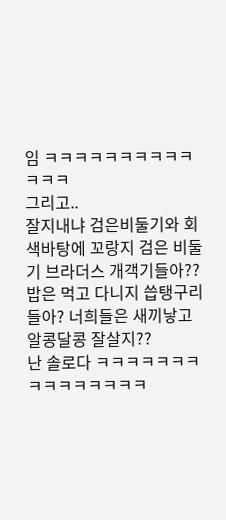임 ㅋㅋㅋㅋㅋㅋㅋㅋㅋㅋㅋㅋㅋ
그리고..
잘지내냐 검은비둘기와 회색바탕에 꼬랑지 검은 비둘기 브라더스 개객기들아??
밥은 먹고 다니지 씁탱구리들아? 너희들은 새끼낳고 알콩달콩 잘살지??
난 솔로다 ㅋㅋㅋㅋㅋㅋㅋㅋㅋㅋㅋㅋㅋㅋㅋ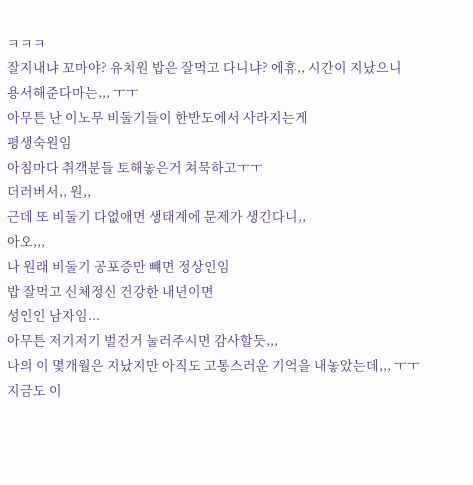ㅋㅋㅋ
잘지내냐 꼬마야? 유치원 밥은 잘먹고 다니냐? 에휴,, 시간이 지났으니
용서해준다마는,,, ㅜㅜ
아무튼 난 이노무 비둘기들이 한반도에서 사라지는게
평생숙원임
아침마다 취객분들 토해놓은거 쳐묵하고ㅜㅜ
더러버서,, 원,,
근데 또 비둘기 다없애면 생태계에 문제가 생긴다니,,
아오,,,
나 원래 비둘기 공포증만 뺴면 정상인임
밥 잘먹고 신체정신 건강한 내년이면
성인인 남자임...
아무튼 저기저기 벌건거 눌러주시면 감사할듯,,,
나의 이 몇개월은 지났지만 아직도 고통스러운 기억을 내놓았는데,,, ㅜㅜ
지금도 이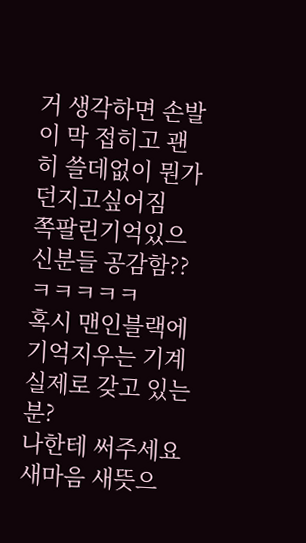거 생각하면 손발이 막 접히고 괜히 쓸데없이 뭔가 던지고싶어짐
쪽팔린기억있으신분들 공감함??ㅋㅋㅋㅋㅋ
혹시 맨인블랙에 기억지우는 기계 실제로 갖고 있는분?
나한테 써주세요
새마음 새뜻으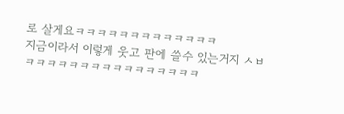로 살게요ㅋㅋㅋㅋㅋㅋㅋㅋㅋㅋㅋㅋㅋ
지금이라서 이렇게 웃고 판에 쓸수 있는거지 ㅅㅂ
ㅋㅋㅋㅋㅋㅋㅋㅋㅋㅋㅋㅋㅋㅋㅋㅋ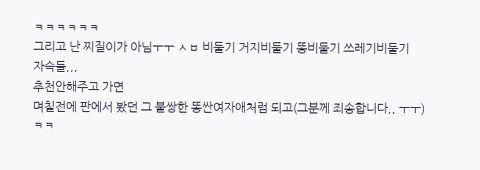ㅋㅋㅋㅋㅋㅋ
그리고 난 찌질이가 아님ㅜㅜ ㅅㅂ 비둘기 거지비둘기 똥비둘기 쓰레기비둘기
자슥들,,,
추천안해주고 가면
며칠전에 판에서 봤던 그 불쌍한 똥싼여자애처럼 되고(그분께 죄송합니다,, ㅜㅜ)
ㅋㅋ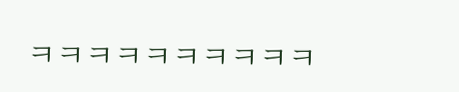ㅋㅋㅋㅋㅋㅋㅋㅋㅋㅋ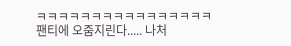ㅋㅋㅋㅋㅋㅋㅋㅋㅋㅋㅋㅋㅋㅋㅋㅋ
팬티에 오줌지린다..... 나처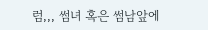럼,,, 썸녀 혹은 썸남앞에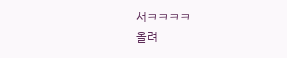서ㅋㅋㅋㅋ
올려